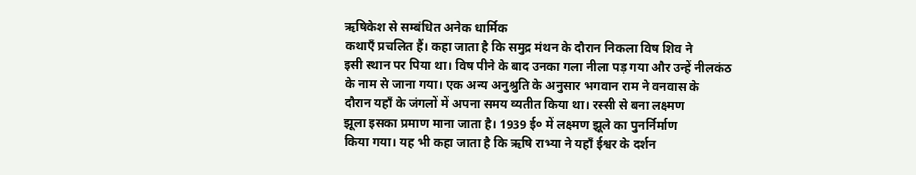ऋषिकेश से सम्बंधित अनेक धार्मिक
कथाएँ प्रचलित हैं। कहा जाता है कि समुद्र मंथन के दौरान निकला विष शिव ने
इसी स्थान पर पिया था। विष पीने के बाद उनका गला नीला पड़ गया और उन्हें नीलकंठ
के नाम से जाना गया। एक अन्य अनुश्रुति के अनुसार भगवान राम ने वनवास के
दौरान यहाँ के जंगलों में अपना समय व्यतीत किया था। रस्सी से बना लक्ष्मण
झूला इसका प्रमाण माना जाता है। 1939 ई० में लक्ष्मण झूले का पुनर्निर्माण
किया गया। यह भी कहा जाता है कि ऋषि राभ्या ने यहाँ ईश्वर के दर्शन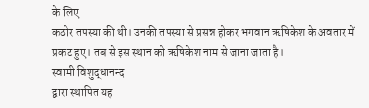के लिए
कठोर तपस्या की थी। उनकी तपस्या से प्रसन्न होकर भगवान ऋषिकेश के अवतार में
प्रकट हुए। तब से इस स्थान को ऋषिकेश नाम से जाना जाता है।
स्वामी विशुद्धानन्द
द्वारा स्थापित यह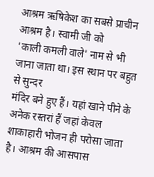आश्रम ऋषिकेश का सबसे प्राचीन आश्रम है। स्वामी जी को
'काली कमली वाले' नाम से भी जाना जाता था। इस स्थान पर बहुत से सुन्दर
मंदिर बने हुए हैं। यहां खाने पीने के अनेक रस्तरां हैं जहां केवल शाकाहारी भोजन ही परोसा जाता है। आश्रम की आसपास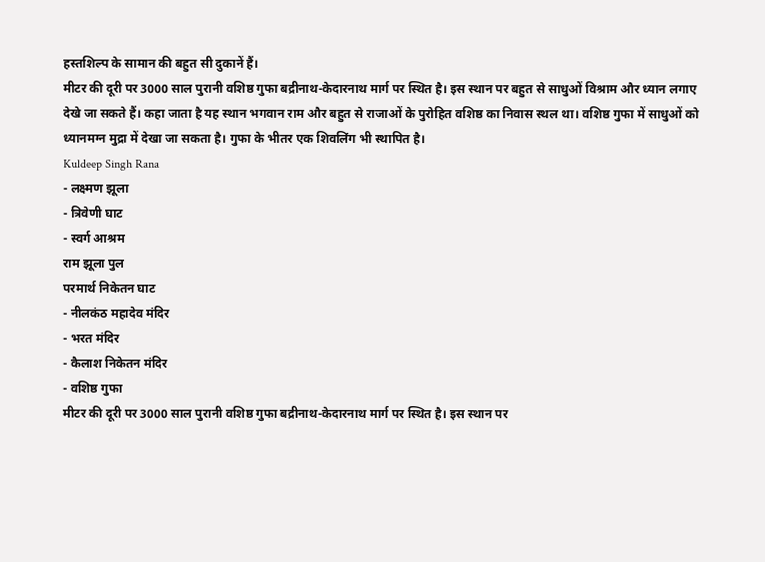हस्तशिल्प के सामान की बहुत सी दुकानें हैं।
मीटर की दूरी पर 3000 साल पुरानी वशिष्ठ गुफा बद्रीनाथ-केदारनाथ मार्ग पर स्थित है। इस स्थान पर बहुत से साधुओं विश्राम और ध्यान लगाए देखे जा सकते हैं। कहा जाता है यह स्थान भगवान राम और बहुत से राजाओं के पुरोहित वशिष्ठ का निवास स्थल था। वशिष्ठ गुफा में साधुओं को ध्यानमग्न मुद्रा में देखा जा सकता है। गुफा के भीतर एक शिवलिंग भी स्थापित है।
Kuldeep Singh Rana
- लक्ष्मण झूला
- त्रिवेणी घाट
- स्वर्ग आश्रम
राम झूला पुल
परमार्थ निकेतन घाट
- नीलकंठ महादेव मंदिर
- भरत मंदिर
- कैलाश निकेतन मंदिर
- वशिष्ठ गुफा
मीटर की दूरी पर 3000 साल पुरानी वशिष्ठ गुफा बद्रीनाथ-केदारनाथ मार्ग पर स्थित है। इस स्थान पर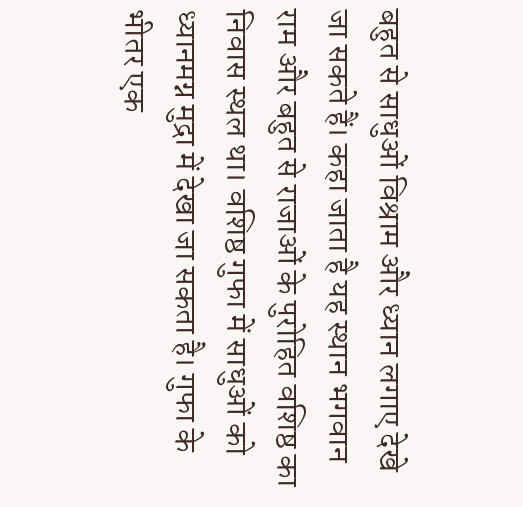बहुत से साधुओं विश्राम और ध्यान लगाए देखे जा सकते हैं। कहा जाता है यह स्थान भगवान राम और बहुत से राजाओं के पुरोहित वशिष्ठ का निवास स्थल था। वशिष्ठ गुफा में साधुओं को ध्यानमग्न मुद्रा में देखा जा सकता है। गुफा के भीतर एक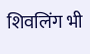शिवलिंग भी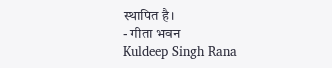स्थापित है।
- गीता भवन
Kuldeep Singh Rana